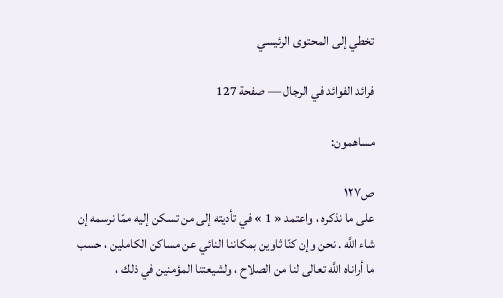تخطي إلى المحتوى الرئيسي

فرائد الفوائد في الرجال — صفحة 127

مساهمون:

ص١٢٧
على ما نذكره ، واعتمد « 1 » في تأديته إلى من تسكن إليه ممّا نرسمه إن شاء اللَّه . نحن وإن كنّا ثاوين بمكاننا النائي عن مساكن الكاملين ، حسب ما أراناه اللَّه تعالى لنا من الصلاح ، ولشيعتنا المؤمنين في ذلك ،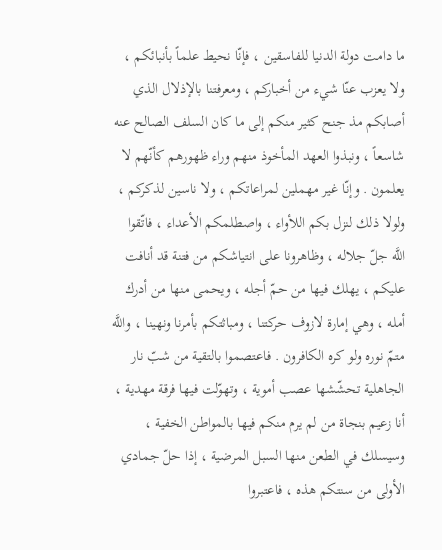ما دامت دولة الدنيا للفاسقين ، فإنّا نحيط علماً بأنبائكم ، ولا يعزب عنّا شيء من أخباركم ، ومعرفتنا بالإذلال الذي أصابكم مذ جنح كثير منكم إلى ما كان السلف الصالح عنه شاسعاً ، ونبذوا العهد المأخوذ منهم وراء ظهورهم كأنّهم لا يعلمون . وإنّا غير مهملين لمراعاتكم ، ولا ناسين لذكركم ، ولولا ذلك لنزل بكم اللأواء ، واصطلمكم الأعداء ، فاتّقوا اللَّه جلّ جلاله ، وظاهرونا على انتياشكم من فتنة قد أنافت عليكم ، يهلك فيها من حمّ أجله ، ويحمى منها من أدرك أمله ، وهي إمارة لازوف حركتنا ، ومباثتكم بأمرنا ونهينا ، واللَّه متمّ نوره ولو كره الكافرون . فاعتصموا بالتقية من شبّ نار الجاهلية تحشّشها عصب أموية ، وتهوّلت فيها فرقة مهدية ، أنا زعيم بنجاة من لم يرم منكم فيها بالمواطن الخفية ، وسيسلك في الطعن منها السبل المرضية ، إذا حلّ جمادي الأولى من سنتكم هذه ، فاعتبروا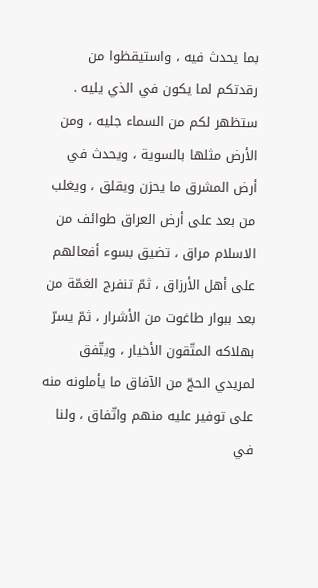بما يحدث فيه ، واستيقظوا من رقدتكم لما يكون في الذي يليه . ستظهر لكم من السماء جليه ، ومن الأرض مثلها بالسوية ، ويحدث في أرض المشرق ما يحزن ويقلق ، ويغلب من بعد على أرض العراق طوائف من الاسلام مراق ، تضيق بسوء أفعالهم على أهل الأرزاق ، ثمّ تنفرج الغمّة من بعد ببوار طاغوت من الأشرار ، ثمّ يسرّ بهلاكه المتّقون الأخيار ، ويتّفق لمريدي الحجّ من الآفاق ما يأملونه منه على توفير عليه منهم واتّفاق ، ولنا في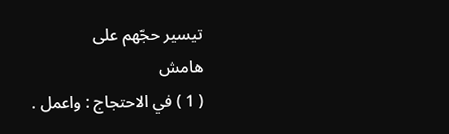تيسير حجّهم على
هامش
( 1 ) في الاحتجاج : واعمل .